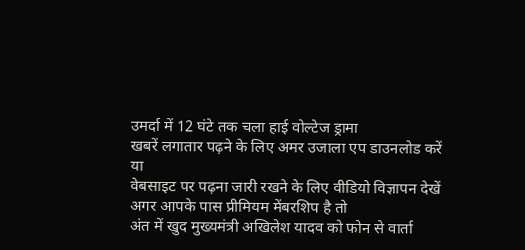उमर्दा में 12 घंटे तक चला हाई वोल्टेज ड्रामा
खबरें लगातार पढ़ने के लिए अमर उजाला एप डाउनलोड करें
या
वेबसाइट पर पढ़ना जारी रखने के लिए वीडियो विज्ञापन देखें
अगर आपके पास प्रीमियम मेंबरशिप है तो
अंत में खुद मुख्यमंत्री अखिलेश यादव को फोन से वार्ता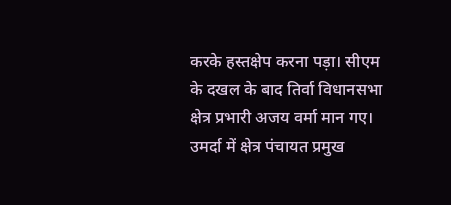करके हस्तक्षेप करना पड़ा। सीएम के दखल के बाद तिर्वा विधानसभा क्षेत्र प्रभारी अजय वर्मा मान गए। उमर्दा में क्षेत्र पंचायत प्रमुख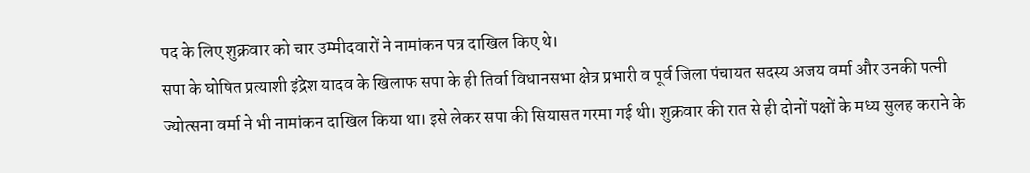पद के लिए शुक्रवार को चार उम्मीदवारों ने नामांकन पत्र दाखिल किए थे।
सपा के घोषित प्रत्याशी इंद्रेश यादव के खिलाफ सपा के ही तिर्वा विधानसभा क्षेत्र प्रभारी व पूर्व जिला पंचायत सदस्य अजय वर्मा और उनकी पत्नी ज्योत्सना वर्मा ने भी नामांकन दाखिल किया था। इसे लेकर सपा की सियासत गरमा गई थी। शुक्रवार की रात से ही दोनों पक्षों के मध्य सुलह कराने के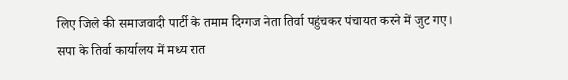लिए जिले की समाजवादी पार्टी के तमाम दिग्गज नेता तिर्वा पहुंचकर पंचायत करने में जुट गए।
सपा के तिर्वा कार्यालय में मध्य रात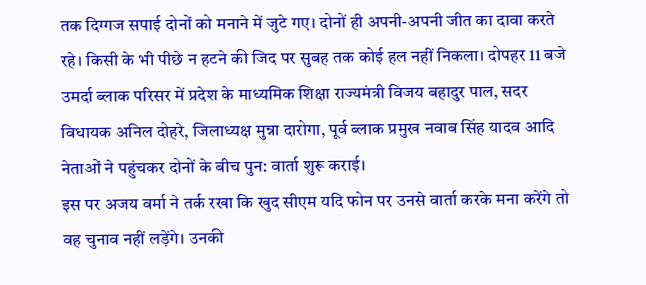तक दिग्गज सपाई दोनों को मनाने में जुटे गए। दोनों ही अपनी-अपनी जीत का दावा करते रहे। किसी के भी पीछे न हटने की जिद पर सुबह तक कोई हल नहीं निकला। दोपहर 11 बजे उमर्दा ब्लाक परिसर में प्रदेश के माध्यमिक शिक्षा राज्यमंत्री विजय बहादुर पाल, सदर विधायक अनिल दोहरे, जिलाध्यक्ष मुन्ना दारोगा, पूर्व ब्लाक प्रमुख नवाब सिंह यादव आदि नेताओं ने पहुंचकर दोनों के बीच पुन: वार्ता शुरू कराई।
इस पर अजय वर्मा ने तर्क रखा कि खुद सीएम यदि फोन पर उनसे वार्ता करके मना करेंगे तो वह चुनाव नहीं लड़ेंगे। उनकी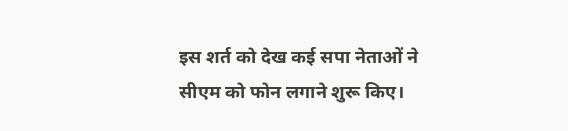इस शर्त को देख कई सपा नेताओं ने सीएम को फोन लगाने शुरू किए।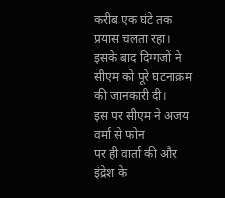करीब एक घंटे तक प्रयास चलता रहा। इसके बाद दिग्गजों ने सीएम को पूरे घटनाक्रम की जानकारी दी।
इस पर सीएम ने अजय वर्मा से फोन
पर ही वार्ता की और इंद्रेश के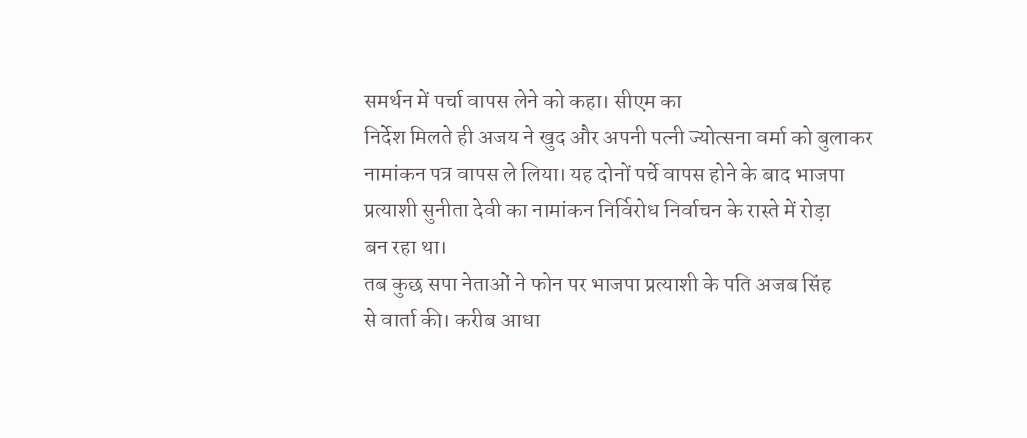समर्थन में पर्चा वापस लेने को कहा। सीएम का
निर्देश मिलते ही अजय ने खुद और अपनी पत्नी ज्योत्सना वर्मा को बुलाकर
नामांकन पत्र वापस ले लिया। यह दोनों पर्चे वापस होने के बाद भाजपा
प्रत्याशी सुनीता देवी का नामांकन निर्विरोध निर्वाचन के रास्ते में रोड़ा
बन रहा था।
तब कुछ सपा नेताओं ने फोन पर भाजपा प्रत्याशी के पति अजब सिंह
से वार्ता की। करीब आधा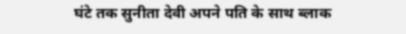घंटे तक सुनीता देवी अपने पति के साथ ब्लाक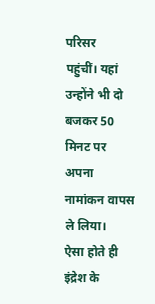परिसर
पहुंचीं। यहां उन्होंने भी दो बजकर 50 मिनट पर अपना नामांकन वापस ले लिया।
ऐसा होते ही इंद्रेश के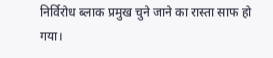निर्विरोध ब्लाक प्रमुख चुने जाने का रास्ता साफ हो
गया।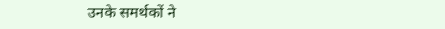उनके समर्थकों ने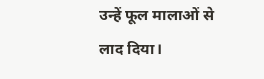उन्हें फूल मालाओं से लाद दिया।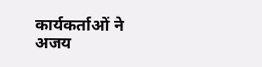कार्यकर्ताओं ने
अजय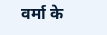वर्मा के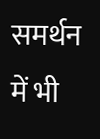समर्थन में भी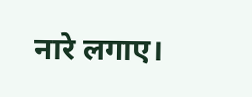नारे लगाए।